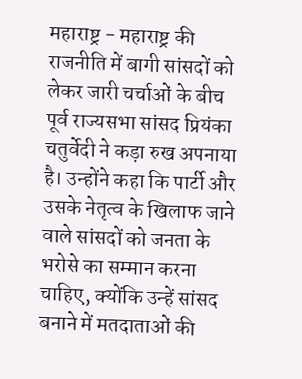महाराष्ट्र - महाराष्ट्र की राजनीति में बागी सांसदों को लेकर जारी चर्चाओं के बीच पूर्व राज्यसभा सांसद प्रियंका चतुर्वेदी ने कड़ा रुख अपनाया है। उन्होंने कहा कि पार्टी और उसके नेतृत्व के खिलाफ जाने वाले सांसदों को जनता के भरोसे का सम्मान करना चाहिए, क्योंकि उन्हें सांसद बनाने में मतदाताओं की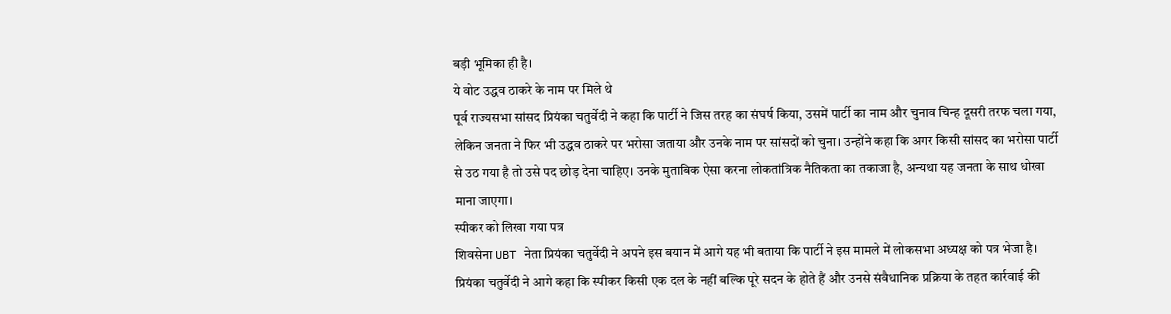बड़ी भूमिका ही है।
ये वोट उद्धव ठाकरे के नाम पर मिले थे
पूर्व राज्यसभा सांसद प्रियंका चतुर्वेदी ने कहा कि पार्टी ने जिस तरह का संघर्ष किया, उसमें पार्टी का नाम और चुनाव चिन्ह दूसरी तरफ चला गया, लेकिन जनता ने फिर भी उद्धव ठाकरे पर भरोसा जताया और उनके नाम पर सांसदों को चुना। उन्होंने कहा कि अगर किसी सांसद का भरोसा पार्टी से उठ गया है तो उसे पद छोड़ देना चाहिए। उनके मुताबिक ऐसा करना लोकतांत्रिक नैतिकता का तकाजा है, अन्यथा यह जनता के साथ धोखा माना जाएगा।
स्पीकर को लिखा गया पत्र
शिवसेना UBT नेता प्रियंका चतुर्वेदी ने अपने इस बयान में आगे यह भी बताया कि पार्टी ने इस मामले में लोकसभा अध्यक्ष को पत्र भेजा है। प्रियंका चतुर्वेदी ने आगे कहा कि स्पीकर किसी एक दल के नहीं बल्कि पूरे सदन के होते हैं और उनसे संवैधानिक प्रक्रिया के तहत कार्रवाई की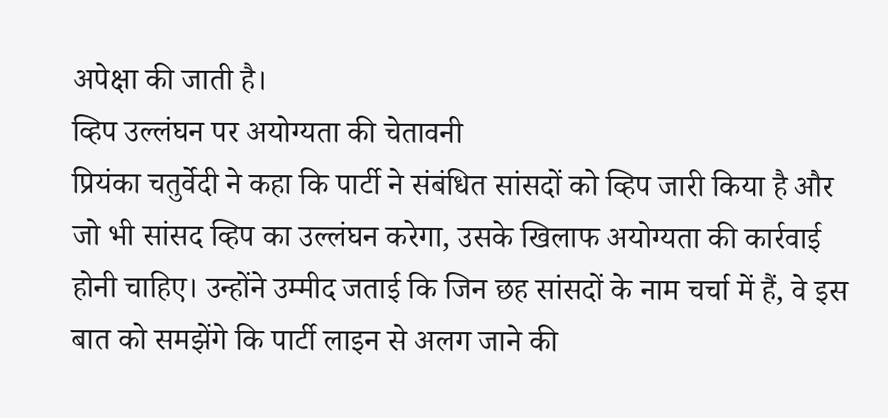अपेक्षा की जाती है।
व्हिप उल्लंघन पर अयोग्यता की चेतावनी
प्रियंका चतुर्वेदी ने कहा कि पार्टी ने संबंधित सांसदों को व्हिप जारी किया है और जो भी सांसद व्हिप का उल्लंघन करेगा, उसके खिलाफ अयोग्यता की कार्रवाई होनी चाहिए। उन्होंने उम्मीद जताई कि जिन छह सांसदों के नाम चर्चा में हैं, वे इस बात को समझेंगे कि पार्टी लाइन से अलग जाने की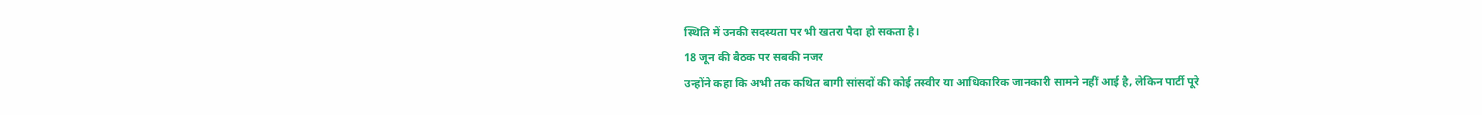स्थिति में उनकी सदस्यता पर भी खतरा पैदा हो सकता है।
18 जून की बैठक पर सबकी नजर
उन्होंने कहा कि अभी तक कथित बागी सांसदों की कोई तस्वीर या आधिकारिक जानकारी सामने नहीं आई है, लेकिन पार्टी पूरे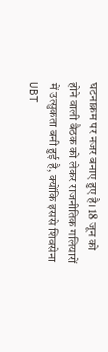घटनाक्रम पर नजर बनाए हुए है। 18 जून को होने वाली बैठक को लेकर राजनीतिक गलियारों में उत्सुकता बनी हुई है, क्योंकि इससे शिवसेना UBT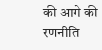की आगे की रणनीति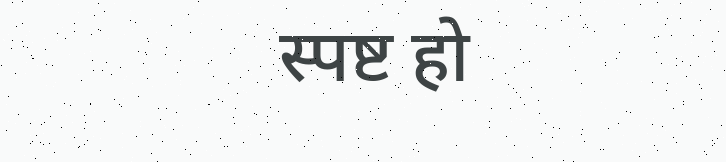स्पष्ट हो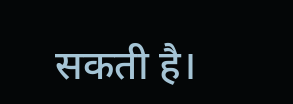सकती है।